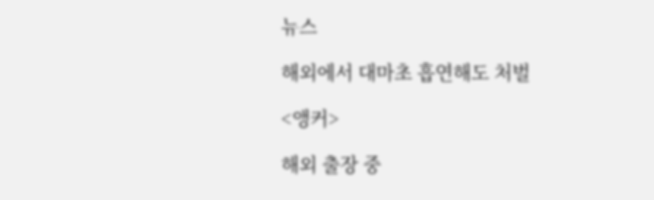뉴스

해외에서 대마초 흡연해도 처벌

<앵커>

해외 출장 중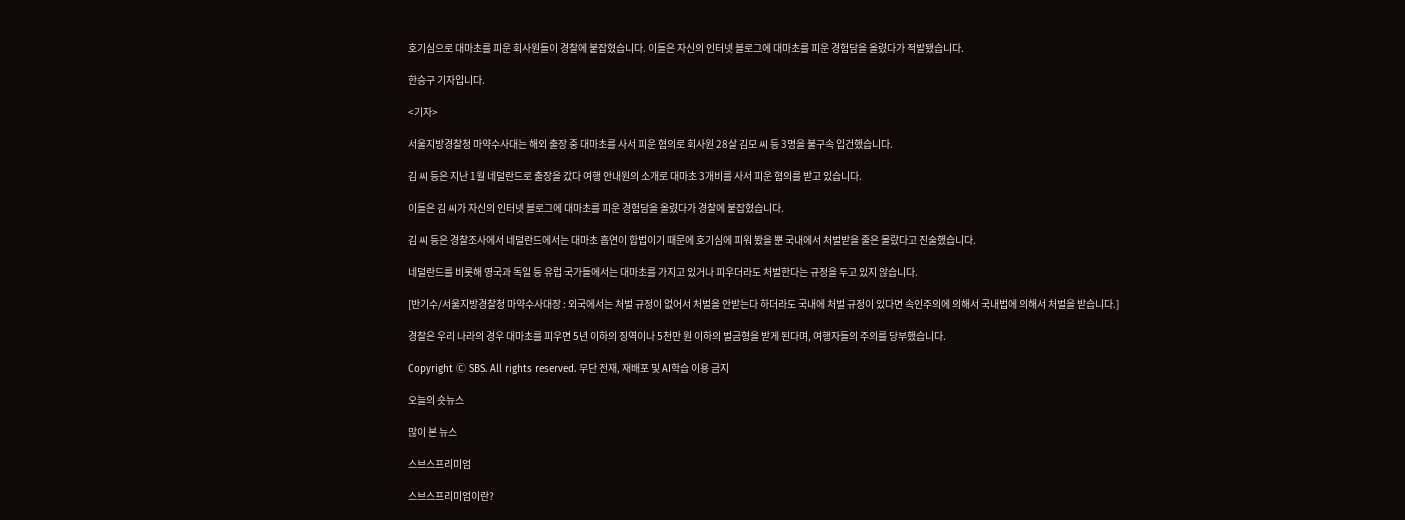호기심으로 대마초를 피운 회사원들이 경찰에 붙잡혔습니다. 이들은 자신의 인터넷 블로그에 대마초를 피운 경험담을 올렸다가 적발됐습니다.

한승구 기자입니다.

<기자>

서울지방경찰청 마약수사대는 해외 출장 중 대마초를 사서 피운 혐의로 회사원 28살 김모 씨 등 3명을 불구속 입건했습니다.

김 씨 등은 지난 1월 네덜란드로 출장을 갔다 여행 안내원의 소개로 대마초 3개비를 사서 피운 혐의를 받고 있습니다.

이들은 김 씨가 자신의 인터넷 블로그에 대마초를 피운 경험담을 올렸다가 경찰에 붙잡혔습니다.

김 씨 등은 경찰조사에서 네덜란드에서는 대마초 흡연이 합법이기 때문에 호기심에 피워 봤을 뿐 국내에서 처벌받을 줄은 몰랐다고 진술했습니다.

네덜란드를 비롯해 영국과 독일 등 유럽 국가들에서는 대마초를 가지고 있거나 피우더라도 처벌한다는 규정을 두고 있지 않습니다.

[반기수/서울지방경찰청 마약수사대장 : 외국에서는 처벌 규정이 없어서 처벌을 안받는다 하더라도 국내에 처벌 규정이 있다면 속인주의에 의해서 국내법에 의해서 처벌을 받습니다.]

경찰은 우리 나라의 경우 대마초를 피우면 5년 이하의 징역이나 5천만 원 이하의 벌금형을 받게 된다며, 여행자들의 주의를 당부했습니다.

Copyright Ⓒ SBS. All rights reserved. 무단 전재, 재배포 및 AI학습 이용 금지

오늘의 숏뉴스

많이 본 뉴스

스브스프리미엄

스브스프리미엄이란?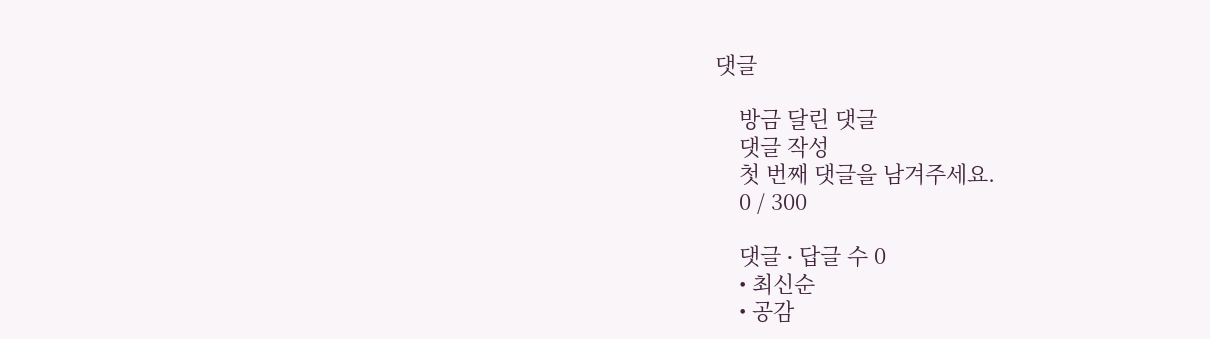댓글

    방금 달린 댓글
    댓글 작성
    첫 번째 댓글을 남겨주세요.
    0 / 300

    댓글 ∙ 답글 수 0
    • 최신순
    • 공감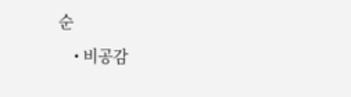순
    • 비공감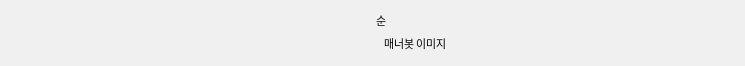순
    매너봇 이미지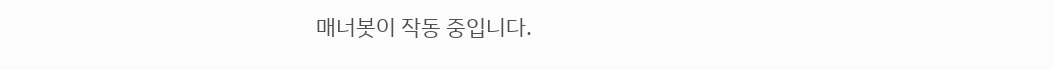매너봇이 작동 중입니다.